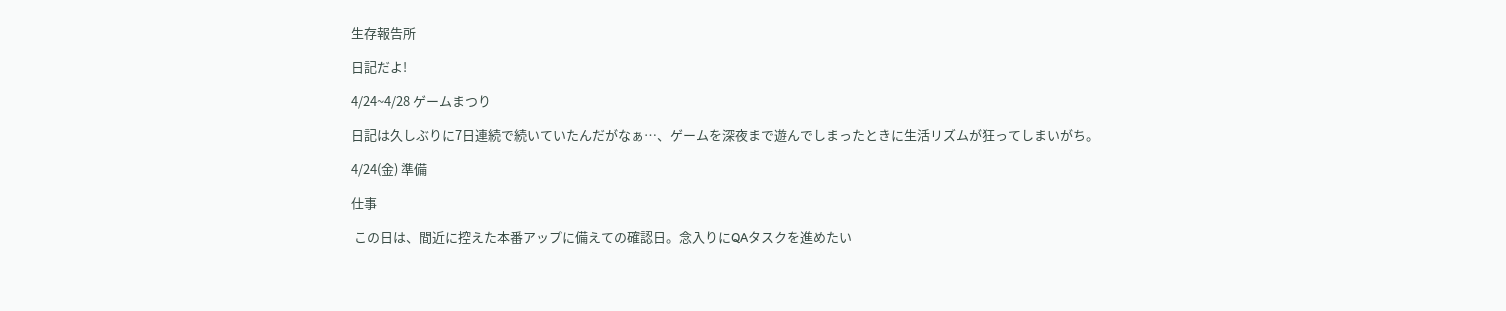生存報告所

日記だよ!

4/24~4/28 ゲームまつり

日記は久しぶりに7日連続で続いていたんだがなぁ…、ゲームを深夜まで遊んでしまったときに生活リズムが狂ってしまいがち。

4/24(金) 準備

仕事

 この日は、間近に控えた本番アップに備えての確認日。念入りにQAタスクを進めたい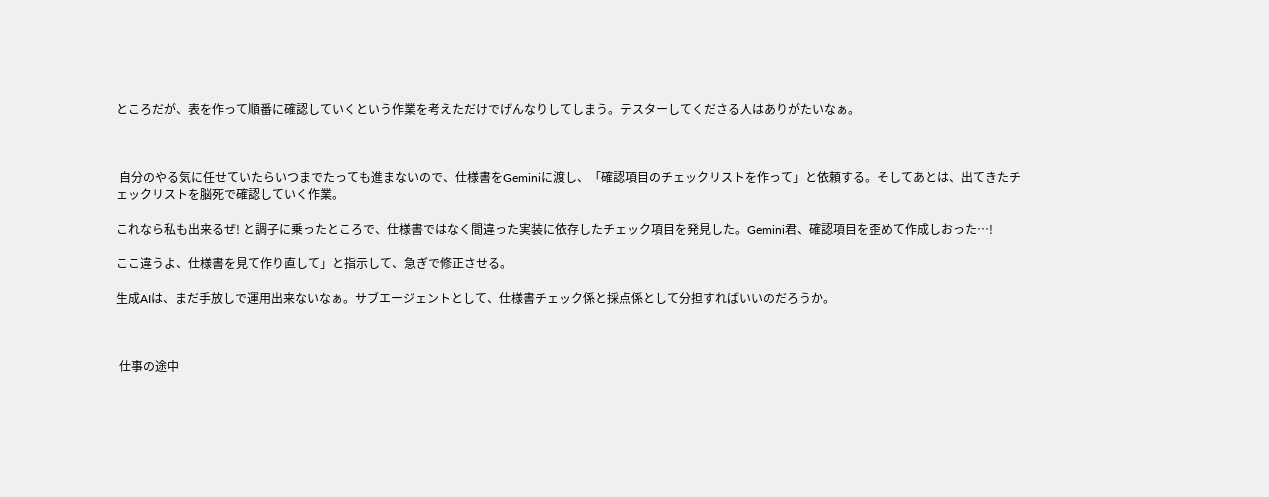ところだが、表を作って順番に確認していくという作業を考えただけでげんなりしてしまう。テスターしてくださる人はありがたいなぁ。



 自分のやる気に任せていたらいつまでたっても進まないので、仕様書をGeminiに渡し、「確認項目のチェックリストを作って」と依頼する。そしてあとは、出てきたチェックリストを脳死で確認していく作業。

これなら私も出来るぜ! と調子に乗ったところで、仕様書ではなく間違った実装に依存したチェック項目を発見した。Gemini君、確認項目を歪めて作成しおった…!

ここ違うよ、仕様書を見て作り直して」と指示して、急ぎで修正させる。

生成AIは、まだ手放しで運用出来ないなぁ。サブエージェントとして、仕様書チェック係と採点係として分担すればいいのだろうか。



 仕事の途中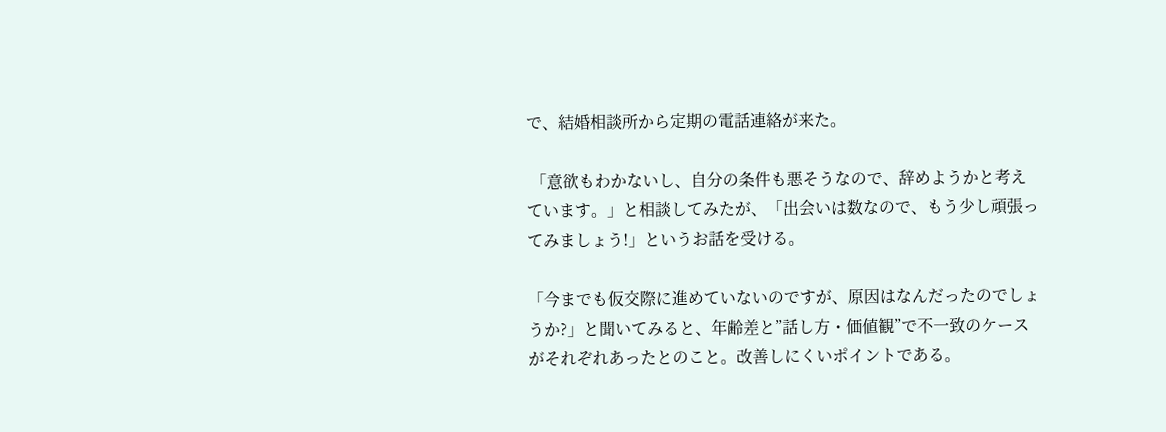で、結婚相談所から定期の電話連絡が来た。

 「意欲もわかないし、自分の条件も悪そうなので、辞めようかと考えています。」と相談してみたが、「出会いは数なので、もう少し頑張ってみましょう!」というお話を受ける。

「今までも仮交際に進めていないのですが、原因はなんだったのでしょうか?」と聞いてみると、年齢差と”話し方・価値観”で不一致のケースがそれぞれあったとのこと。改善しにくいポイントである。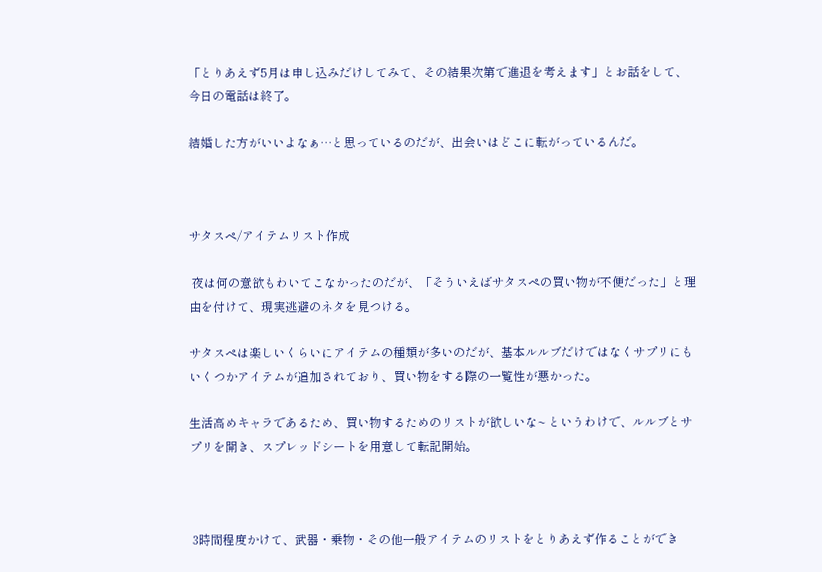「とりあえず5月は申し込みだけしてみて、その結果次第で進退を考えます」とお話をして、今日の電話は終了。

結婚した方がいいよなぁ…と思っているのだが、出会いはどこに転がっているんだ。



サタスペ/アイテムリスト作成

 夜は何の意欲もわいてこなかったのだが、「そういえばサタスペの買い物が不便だった」と理由を付けて、現実逃避のネタを見つける。

サタスペは楽しいくらいにアイテムの種類が多いのだが、基本ルルブだけではなくサプリにもいくつかアイテムが追加されており、買い物をする際の一覧性が悪かった。

生活高めキャラであるため、買い物するためのリストが欲しいな~ というわけで、ルルブとサプリを開き、スプレッドシートを用意して転記開始。



 3時間程度かけて、武器・乗物・その他一般アイテムのリストをとりあえず作ることができ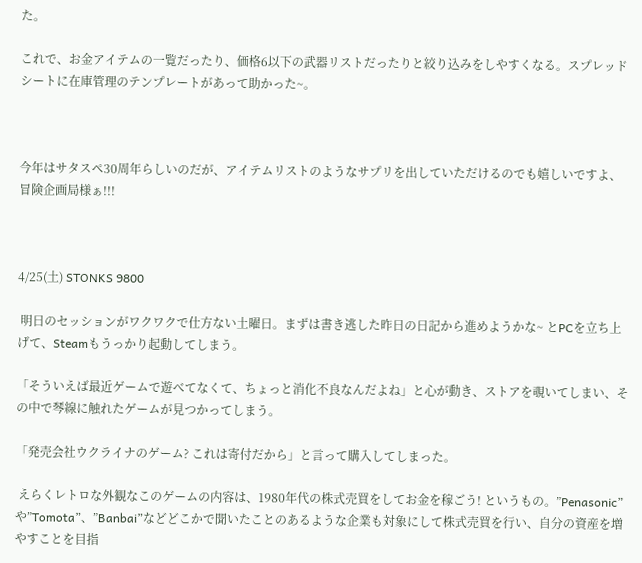た。

これで、お金アイテムの一覧だったり、価格6以下の武器リストだったりと絞り込みをしやすくなる。スプレッドシートに在庫管理のテンプレートがあって助かった~。



今年はサタスペ30周年らしいのだが、アイテムリストのようなサプリを出していただけるのでも嬉しいですよ、冒険企画局様ぁ!!!



4/25(土) STONKS 9800

 明日のセッションがワクワクで仕方ない土曜日。まずは書き逃した昨日の日記から進めようかな~ とPCを立ち上げて、Steamもうっかり起動してしまう。

「そういえば最近ゲームで遊べてなくて、ちょっと消化不良なんだよね」と心が動き、ストアを覗いてしまい、その中で琴線に触れたゲームが見つかってしまう。

「発売会社ウクライナのゲーム? これは寄付だから」と言って購入してしまった。

 えらくレトロな外観なこのゲームの内容は、1980年代の株式売買をしてお金を稼ごう! というもの。”Penasonic”や”Tomota”、”Banbai”などどこかで聞いたことのあるような企業も対象にして株式売買を行い、自分の資産を増やすことを目指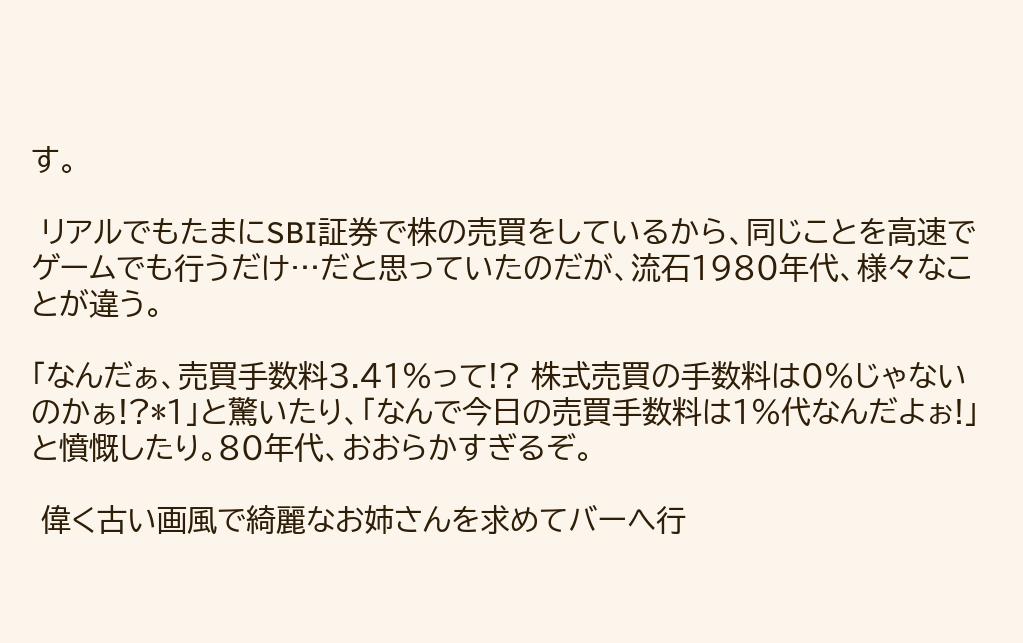す。

 リアルでもたまにSBI証券で株の売買をしているから、同じことを高速でゲームでも行うだけ…だと思っていたのだが、流石1980年代、様々なことが違う。

「なんだぁ、売買手数料3.41%って!? 株式売買の手数料は0%じゃないのかぁ!?*1」と驚いたり、「なんで今日の売買手数料は1%代なんだよぉ!」と憤慨したり。80年代、おおらかすぎるぞ。

 偉く古い画風で綺麗なお姉さんを求めてバーへ行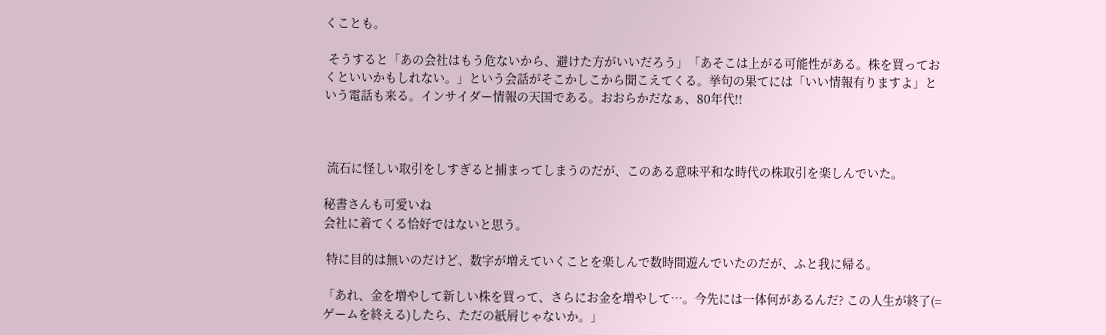くことも。

 そうすると「あの会社はもう危ないから、避けた方がいいだろう」「あそこは上がる可能性がある。株を買っておくといいかもしれない。」という会話がそこかしこから聞こえてくる。挙句の果てには「いい情報有りますよ」という電話も来る。インサイダー情報の天国である。おおらかだなぁ、80年代!!



 流石に怪しい取引をしすぎると捕まってしまうのだが、このある意味平和な時代の株取引を楽しんでいた。

秘書さんも可愛いね
会社に着てくる恰好ではないと思う。

 特に目的は無いのだけど、数字が増えていくことを楽しんで数時間遊んでいたのだが、ふと我に帰る。

「あれ、金を増やして新しい株を買って、さらにお金を増やして…。今先には一体何があるんだ? この人生が終了(=ゲームを終える)したら、ただの紙屑じゃないか。」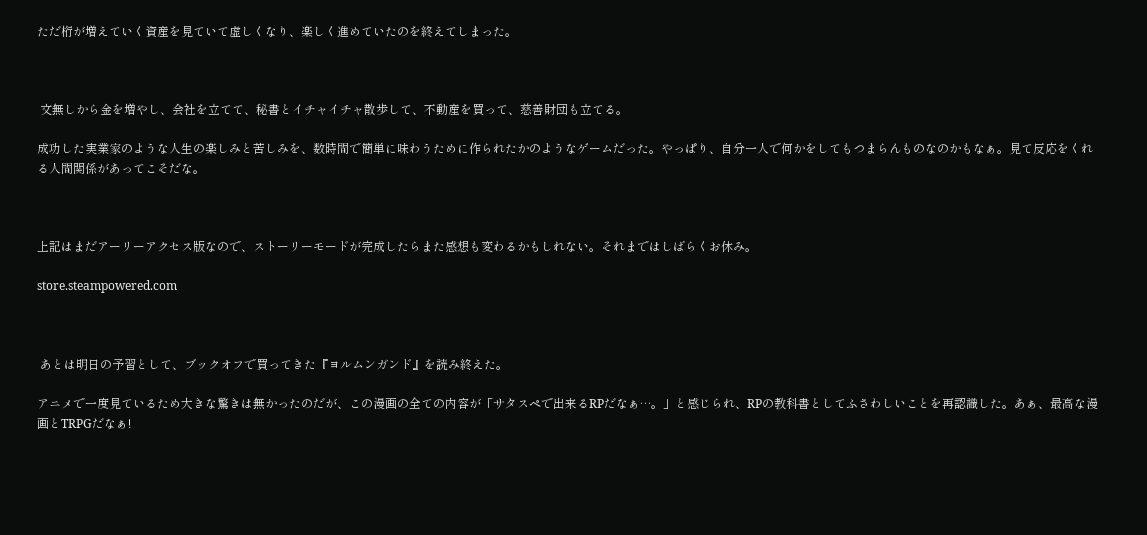ただ桁が増えていく資産を見ていて虚しくなり、楽しく進めていたのを終えてしまった。



 文無しから金を増やし、会社を立てて、秘書とイチャイチャ散歩して、不動産を買って、慈善財団も立てる。

成功した実業家のような人生の楽しみと苦しみを、数時間で簡単に味わうために作られたかのようなゲームだった。やっぱり、自分一人で何かをしてもつまらんものなのかもなぁ。見て反応をくれる人間関係があってこそだな。



上記はまだアーリーアクセス版なので、ストーリーモードが完成したらまた感想も変わるかもしれない。それまではしばらくお休み。

store.steampowered.com



 あとは明日の予習として、ブックオフで買ってきた『ヨルムンガンド』を読み終えた。

アニメで一度見ているため大きな驚きは無かったのだが、この漫画の全ての内容が「サタスペで出来るRPだなぁ…。」と感じられ、RPの教科書としてふさわしいことを再認識した。あぁ、最高な漫画とTRPGだなぁ!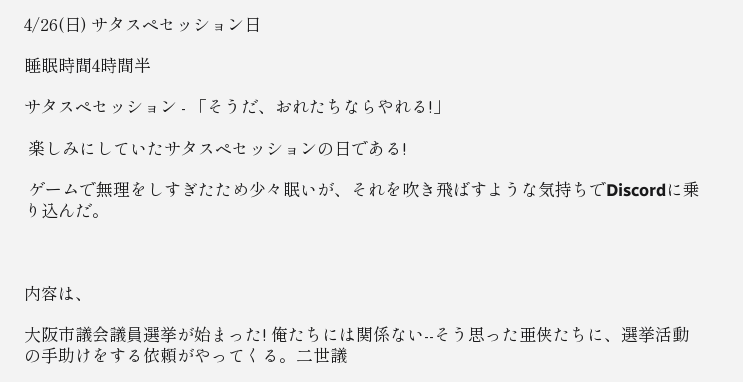4/26(日) サタスペセッション日

睡眠時間4時間半

サタスペセッション - 「そうだ、おれたちならやれる!」

 楽しみにしていたサタスペセッションの日である!

 ゲームで無理をしすぎたため少々眠いが、それを吹き飛ばすような気持ちでDiscordに乗り込んだ。



内容は、

大阪市議会議員選挙が始まった! 俺たちには関係ない--そう思った亜侠たちに、選挙活動の手助けをする依頼がやってくる。二世議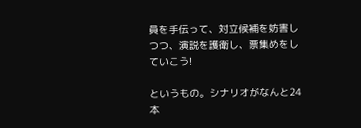員を手伝って、対立候補を妨害しつつ、演説を護衛し、票集めをしていこう!

というもの。シナリオがなんと24本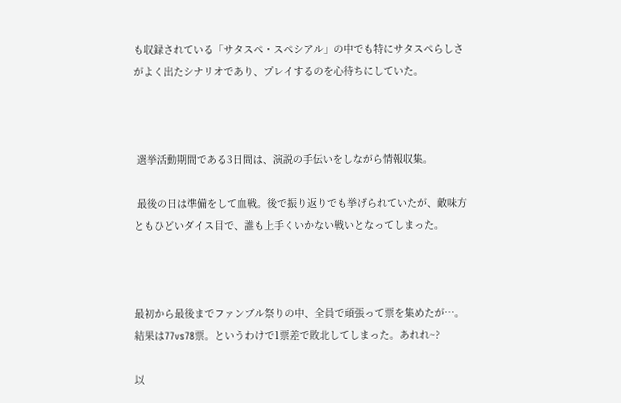も収録されている「サタスペ・スペシアル」の中でも特にサタスペらしさがよく出たシナリオであり、プレイするのを心待ちにしていた。



 選挙活動期間である3日間は、演説の手伝いをしながら情報収集。

 最後の日は準備をして血戦。後で振り返りでも挙げられていたが、敵味方ともひどいダイス目で、誰も上手くいかない戦いとなってしまった。



最初から最後までファンブル祭りの中、全員で頑張って票を集めたが…。結果は77vs78票。というわけで1票差で敗北してしまった。あれれ~?

以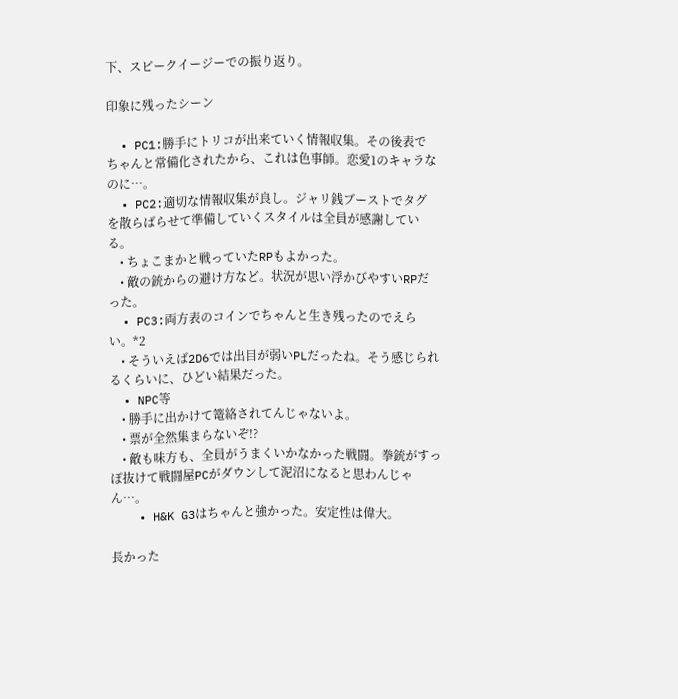下、スピークイージーでの振り返り。

印象に残ったシーン

  • PC1:勝手にトリコが出来ていく情報収集。その後表でちゃんと常備化されたから、これは色事師。恋愛1のキャラなのに…。
  • PC2:適切な情報収集が良し。ジャリ銭ブーストでタグを散らばらせて準備していくスタイルは全員が感謝している。
    • ちょこまかと戦っていたRPもよかった。
    • 敵の銃からの避け方など。状況が思い浮かびやすいRPだった。
  • PC3:両方表のコインでちゃんと生き残ったのでえらい。*2
    • そういえば2D6では出目が弱いPLだったね。そう感じられるくらいに、ひどい結果だった。
  • NPC等
    • 勝手に出かけて篭絡されてんじゃないよ。
    • 票が全然集まらないぞ!?
    • 敵も味方も、全員がうまくいかなかった戦闘。拳銃がすっぽ抜けて戦闘屋PCがダウンして泥沼になると思わんじゃん…。
    • H&K G3はちゃんと強かった。安定性は偉大。

長かった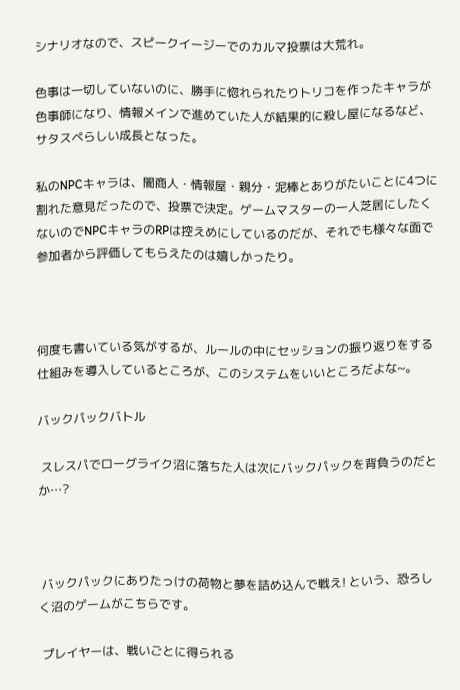シナリオなので、スピークイージーでのカルマ投票は大荒れ。

色事は一切していないのに、勝手に惚れられたりトリコを作ったキャラが色事師になり、情報メインで進めていた人が結果的に殺し屋になるなど、サタスペらしい成長となった。

私のNPCキャラは、闇商人・情報屋・親分・泥棒とありがたいことに4つに割れた意見だったので、投票で決定。ゲームマスターの一人芝居にしたくないのでNPCキャラのRPは控えめにしているのだが、それでも様々な面で参加者から評価してもらえたのは嬉しかったり。



何度も書いている気がするが、ルールの中にセッションの振り返りをする仕組みを導入しているところが、このシステムをいいところだよな~。

バックパックバトル

 スレスパでローグライク沼に落ちた人は次にバックパックを背負うのだとか…?



 バックパックにありたっけの荷物と夢を詰め込んで戦え! という、恐ろしく沼のゲームがこちらです。

 プレイヤーは、戦いごとに得られる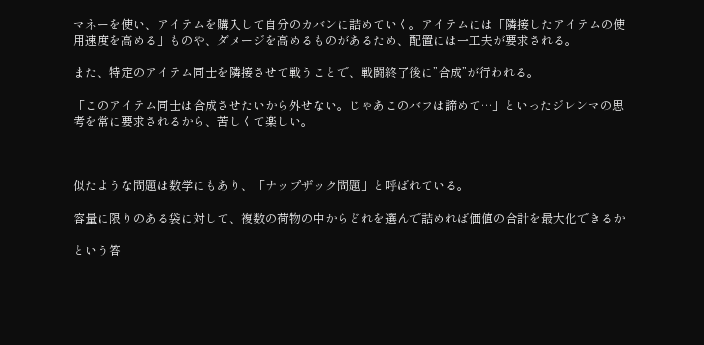マネーを使い、アイテムを購入して自分のカバンに詰めていく。アイテムには「隣接したアイテムの使用速度を高める」ものや、ダメージを高めるものがあるため、配置には一工夫が要求される。

また、特定のアイテム同士を隣接させて戦うことで、戦闘終了後に”合成”が行われる。

「このアイテム同士は合成させたいから外せない。じゃあこのバフは諦めて…」といったジレンマの思考を常に要求されるから、苦しくて楽しい。



似たような問題は数学にもあり、「ナップザック問題」と呼ばれている。

容量に限りのある袋に対して、複数の荷物の中からどれを選んで詰めれば価値の合計を最大化できるか

という答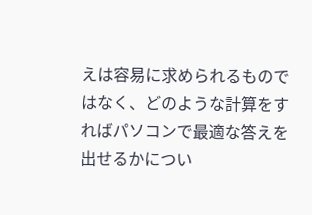えは容易に求められるものではなく、どのような計算をすればパソコンで最適な答えを出せるかについ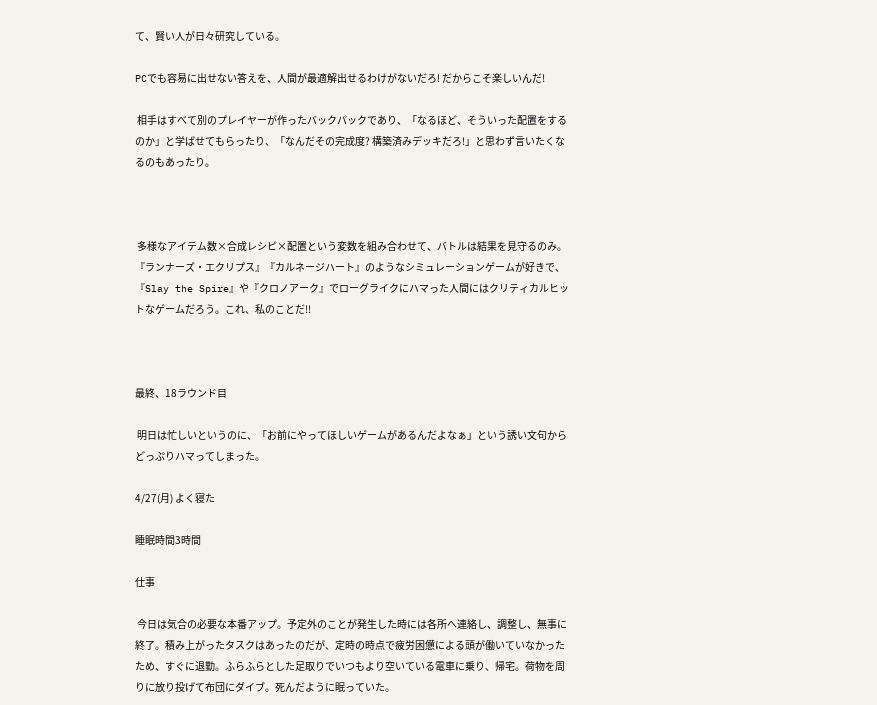て、賢い人が日々研究している。

PCでも容易に出せない答えを、人間が最適解出せるわけがないだろ! だからこそ楽しいんだ!

 相手はすべて別のプレイヤーが作ったバックパックであり、「なるほど、そういった配置をするのか」と学ばせてもらったり、「なんだその完成度? 構築済みデッキだろ!」と思わず言いたくなるのもあったり。



 多様なアイテム数×合成レシピ×配置という変数を組み合わせて、バトルは結果を見守るのみ。『ランナーズ・エクリプス』『カルネージハート』のようなシミュレーションゲームが好きで、『Slay the Spire』や『クロノアーク』でローグライクにハマった人間にはクリティカルヒットなゲームだろう。これ、私のことだ!!



最終、18ラウンド目

 明日は忙しいというのに、「お前にやってほしいゲームがあるんだよなぁ」という誘い文句からどっぷりハマってしまった。

4/27(月) よく寝た

睡眠時間3時間

仕事

 今日は気合の必要な本番アップ。予定外のことが発生した時には各所へ連絡し、調整し、無事に終了。積み上がったタスクはあったのだが、定時の時点で疲労困憊による頭が働いていなかったため、すぐに退勤。ふらふらとした足取りでいつもより空いている電車に乗り、帰宅。荷物を周りに放り投げて布団にダイブ。死んだように眠っていた。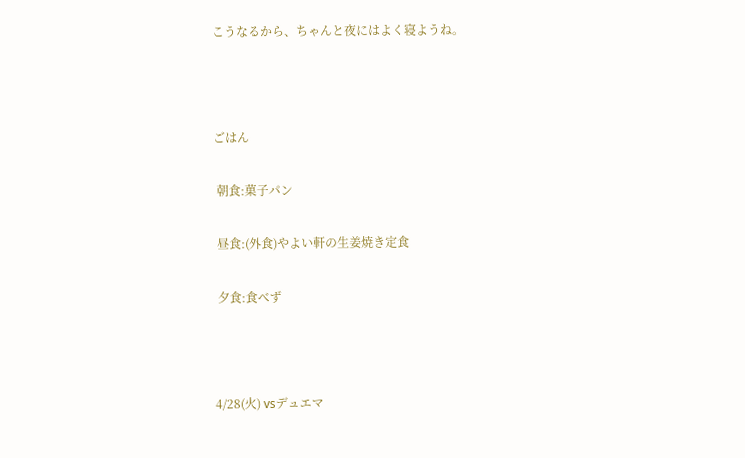こうなるから、ちゃんと夜にはよく寝ようね。



ごはん

 朝食:菓子パン

 昼食:(外食)やよい軒の生姜焼き定食

 夕食:食べず



4/28(火) vsデュエマ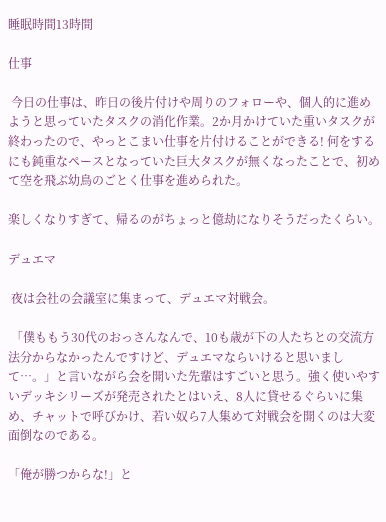睡眠時間13時間

仕事

 今日の仕事は、昨日の後片付けや周りのフォローや、個人的に進めようと思っていたタスクの消化作業。2か月かけていた重いタスクが終わったので、やっとこまい仕事を片付けることができる! 何をするにも鈍重なペースとなっていた巨大タスクが無くなったことで、初めて空を飛ぶ幼鳥のごとく仕事を進められた。

楽しくなりすぎて、帰るのがちょっと億劫になりそうだったくらい。

デュエマ

 夜は会社の会議室に集まって、デュエマ対戦会。

 「僕ももう30代のおっさんなんで、10も歳が下の人たちとの交流方法分からなかったんですけど、デュエマならいけると思いまして…。」と言いながら会を開いた先輩はすごいと思う。強く使いやすいデッキシリーズが発売されたとはいえ、8人に貸せるぐらいに集め、チャットで呼びかけ、若い奴ら7人集めて対戦会を開くのは大変面倒なのである。

「俺が勝つからな!」と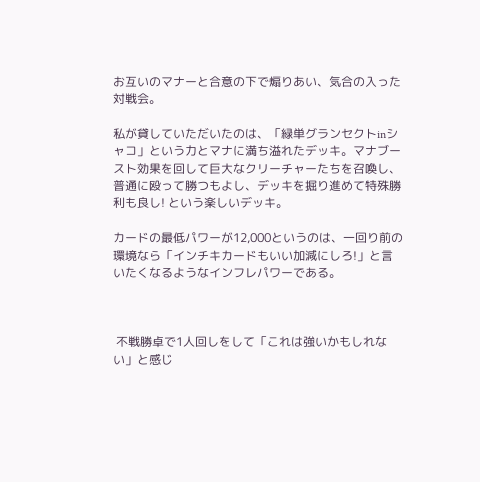お互いのマナーと合意の下で煽りあい、気合の入った対戦会。

私が貸していただいたのは、「緑単グランセクトinシャコ」という力とマナに満ち溢れたデッキ。マナブースト効果を回して巨大なクリーチャーたちを召喚し、普通に殴って勝つもよし、デッキを掘り進めて特殊勝利も良し! という楽しいデッキ。

カードの最低パワーが12,000というのは、一回り前の環境なら「インチキカードもいい加減にしろ!」と言いたくなるようなインフレパワーである。



 不戦勝卓で1人回しをして「これは強いかもしれない」と感じ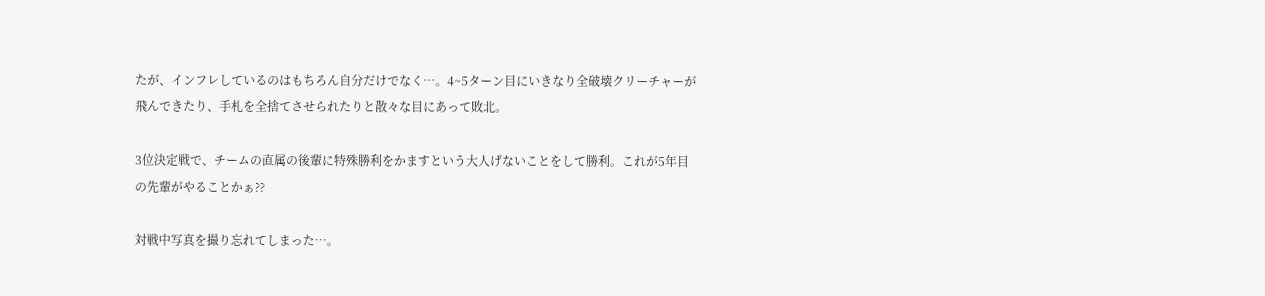たが、インフレしているのはもちろん自分だけでなく…。4~5ターン目にいきなり全破壊クリーチャーが飛んできたり、手札を全捨てさせられたりと散々な目にあって敗北。

3位決定戦で、チームの直属の後輩に特殊勝利をかますという大人げないことをして勝利。これが5年目の先輩がやることかぁ??

対戦中写真を撮り忘れてしまった…。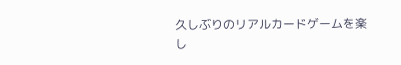久しぶりのリアルカードゲームを楽し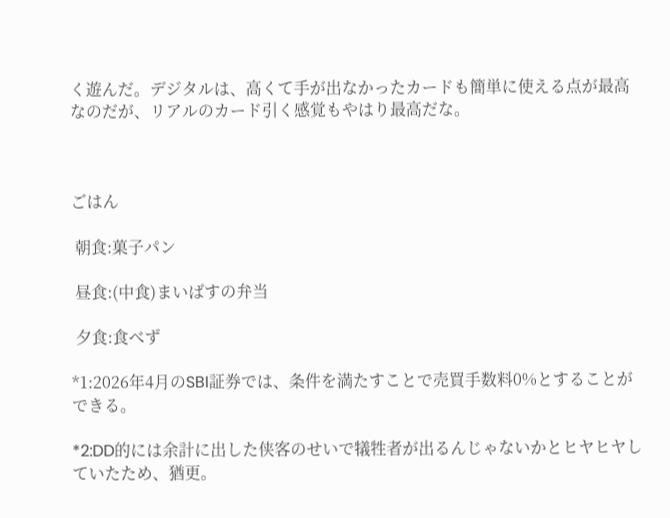く遊んだ。デジタルは、高くて手が出なかったカードも簡単に使える点が最高なのだが、リアルのカード引く感覚もやはり最高だな。



ごはん

 朝食:菓子パン

 昼食:(中食)まいばすの弁当

 夕食:食べず

*1:2026年4月のSBI証券では、条件を満たすことで売買手数料0%とすることができる。

*2:DD的には余計に出した侠客のせいで犠牲者が出るんじゃないかとヒヤヒヤしていたため、猶更。